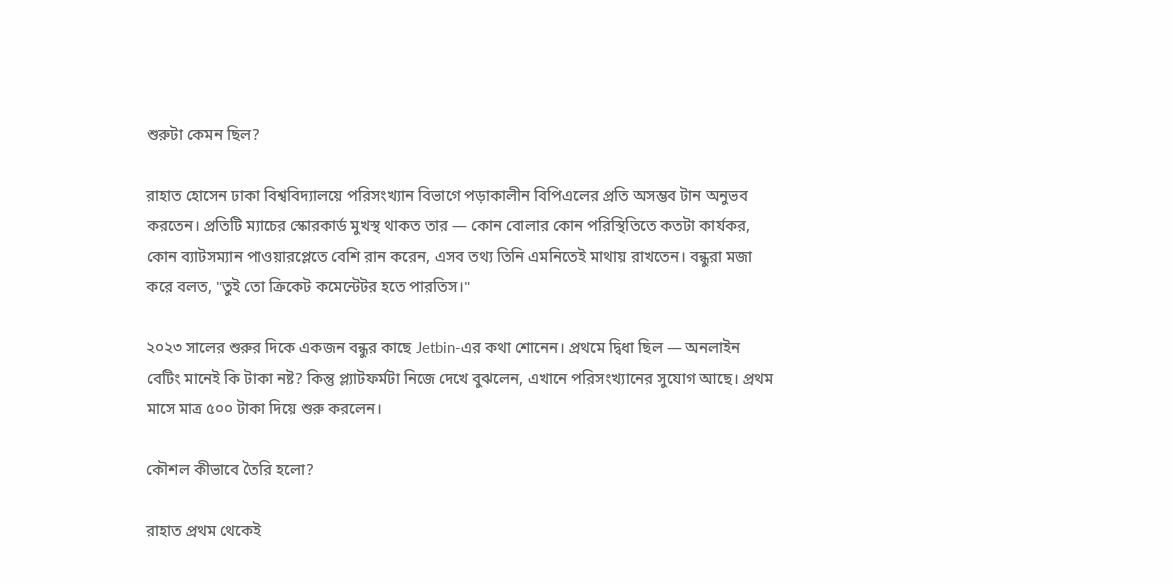শুরুটা কেমন ছিল?

রাহাত হোসেন ঢাকা বিশ্ববিদ্যালয়ে পরিসংখ্যান বিভাগে পড়াকালীন বিপিএলের প্রতি অসম্ভব টান অনুভব করতেন। প্রতিটি ম্যাচের স্কোরকার্ড মুখস্থ থাকত তার — কোন বোলার কোন পরিস্থিতিতে কতটা কার্যকর, কোন ব্যাটসম্যান পাওয়ারপ্লেতে বেশি রান করেন, এসব তথ্য তিনি এমনিতেই মাথায় রাখতেন। বন্ধুরা মজা করে বলত, "তুই তো ক্রিকেট কমেন্টেটর হতে পারতিস।"

২০২৩ সালের শুরুর দিকে একজন বন্ধুর কাছে Jetbin-এর কথা শোনেন। প্রথমে দ্বিধা ছিল — অনলাইন বেটিং মানেই কি টাকা নষ্ট? কিন্তু প্ল্যাটফর্মটা নিজে দেখে বুঝলেন, এখানে পরিসংখ্যানের সুযোগ আছে। প্রথম মাসে মাত্র ৫০০ টাকা দিয়ে শুরু করলেন।

কৌশল কীভাবে তৈরি হলো?

রাহাত প্রথম থেকেই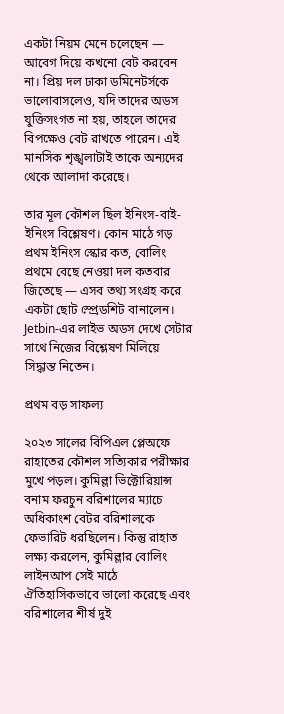একটা নিয়ম মেনে চলেছেন — আবেগ দিয়ে কখনো বেট করবেন না। প্রিয় দল ঢাকা ডমিনেটর্সকে ভালোবাসলেও, যদি তাদের অডস যুক্তিসংগত না হয়, তাহলে তাদের বিপক্ষেও বেট রাখতে পারেন। এই মানসিক শৃঙ্খলাটাই তাকে অন্যদের থেকে আলাদা করেছে।

তার মূল কৌশল ছিল ইনিংস-বাই-ইনিংস বিশ্লেষণ। কোন মাঠে গড় প্রথম ইনিংস স্কোর কত, বোলিং প্রথমে বেছে নেওয়া দল কতবার জিতেছে — এসব তথ্য সংগ্রহ করে একটা ছোট স্প্রেডশিট বানালেন। Jetbin-এর লাইভ অডস দেখে সেটার সাথে নিজের বিশ্লেষণ মিলিয়ে সিদ্ধান্ত নিতেন।

প্রথম বড় সাফল্য

২০২৩ সালের বিপিএল প্লেঅফে রাহাতের কৌশল সত্যিকার পরীক্ষার মুখে পড়ল। কুমিল্লা ভিক্টোরিয়ান্স বনাম ফরচুন বরিশালের ম্যাচে অধিকাংশ বেটর বরিশালকে ফেভারিট ধরছিলেন। কিন্তু রাহাত লক্ষ্য করলেন, কুমিল্লার বোলিং লাইনআপ সেই মাঠে ঐতিহাসিকভাবে ভালো করেছে এবং বরিশালের শীর্ষ দুই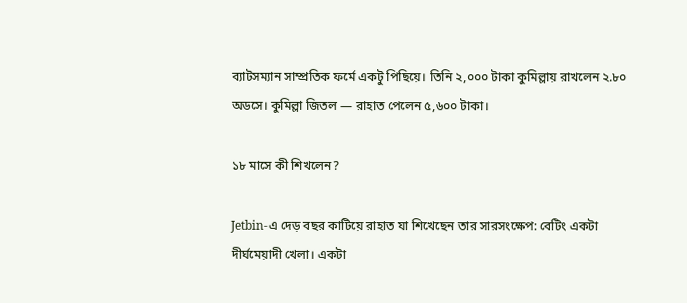ব্যাটসম্যান সাম্প্রতিক ফর্মে একটু পিছিয়ে। তিনি ২,০০০ টাকা কুমিল্লায় রাখলেন ২.৮০ অডসে। কুমিল্লা জিতল — রাহাত পেলেন ৫,৬০০ টাকা।

১৮ মাসে কী শিখলেন?

Jetbin-এ দেড় বছর কাটিয়ে রাহাত যা শিখেছেন তার সারসংক্ষেপ: বেটিং একটা দীর্ঘমেয়াদী খেলা। একটা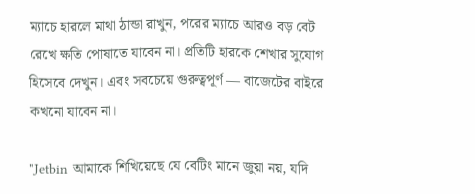ম্যাচে হারলে মাথা ঠান্ডা রাখুন, পরের ম্যাচে আরও বড় বেট রেখে ক্ষতি পোষাতে যাবেন না। প্রতিটি হারকে শেখার সুযোগ হিসেবে দেখুন। এবং সবচেয়ে গুরুত্বপূর্ণ — বাজেটের বাইরে কখনো যাবেন না।

"Jetbin আমাকে শিখিয়েছে যে বেটিং মানে জুয়া নয়, যদি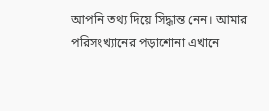আপনি তথ্য দিয়ে সিদ্ধান্ত নেন। আমার পরিসংখ্যানের পড়াশোনা এখানে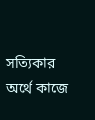সত্যিকার অর্থে কাজে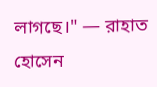লাগছে।" — রাহাত হোসেন